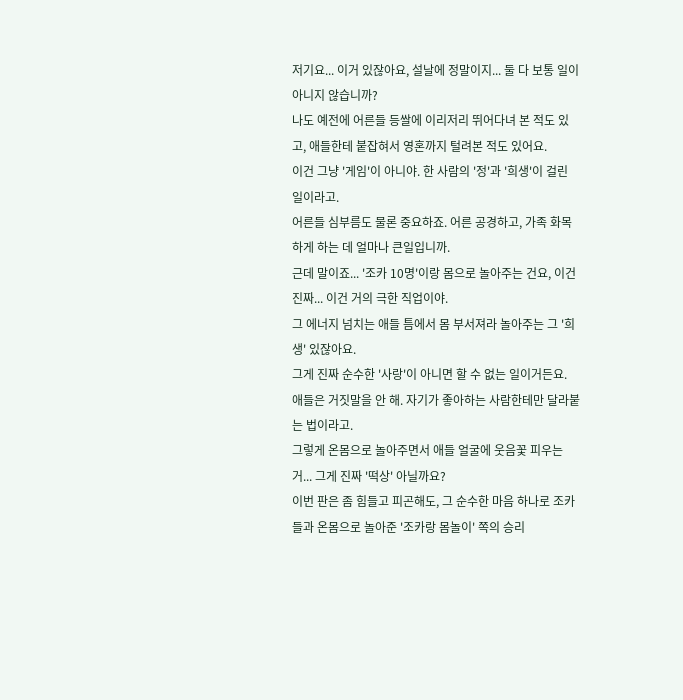저기요... 이거 있잖아요, 설날에 정말이지... 둘 다 보통 일이 아니지 않습니까?
나도 예전에 어른들 등쌀에 이리저리 뛰어다녀 본 적도 있고, 애들한테 붙잡혀서 영혼까지 털려본 적도 있어요.
이건 그냥 '게임'이 아니야. 한 사람의 '정'과 '희생'이 걸린 일이라고.
어른들 심부름도 물론 중요하죠. 어른 공경하고, 가족 화목하게 하는 데 얼마나 큰일입니까.
근데 말이죠... '조카 10명'이랑 몸으로 놀아주는 건요, 이건 진짜... 이건 거의 극한 직업이야.
그 에너지 넘치는 애들 틈에서 몸 부서져라 놀아주는 그 '희생' 있잖아요.
그게 진짜 순수한 '사랑'이 아니면 할 수 없는 일이거든요.
애들은 거짓말을 안 해. 자기가 좋아하는 사람한테만 달라붙는 법이라고.
그렇게 온몸으로 놀아주면서 애들 얼굴에 웃음꽃 피우는 거... 그게 진짜 '떡상' 아닐까요?
이번 판은 좀 힘들고 피곤해도, 그 순수한 마음 하나로 조카들과 온몸으로 놀아준 '조카랑 몸놀이' 쪽의 승리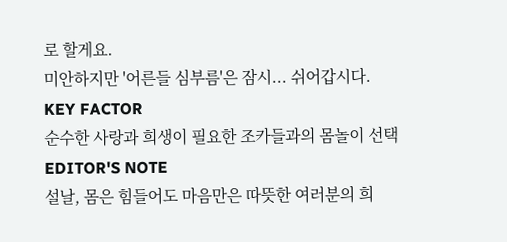로 할게요.
미안하지만 '어른들 심부름'은 잠시... 쉬어갑시다.
KEY FACTOR
순수한 사랑과 희생이 필요한 조카들과의 몸놀이 선택
EDITOR'S NOTE
설날, 몸은 힘들어도 마음만은 따뜻한 여러분의 희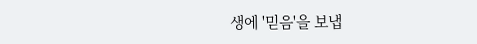생에 '믿음'을 보냅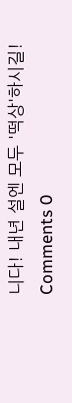니다! 내년 설엔 모두 '떡상'하시길!
Comments 0